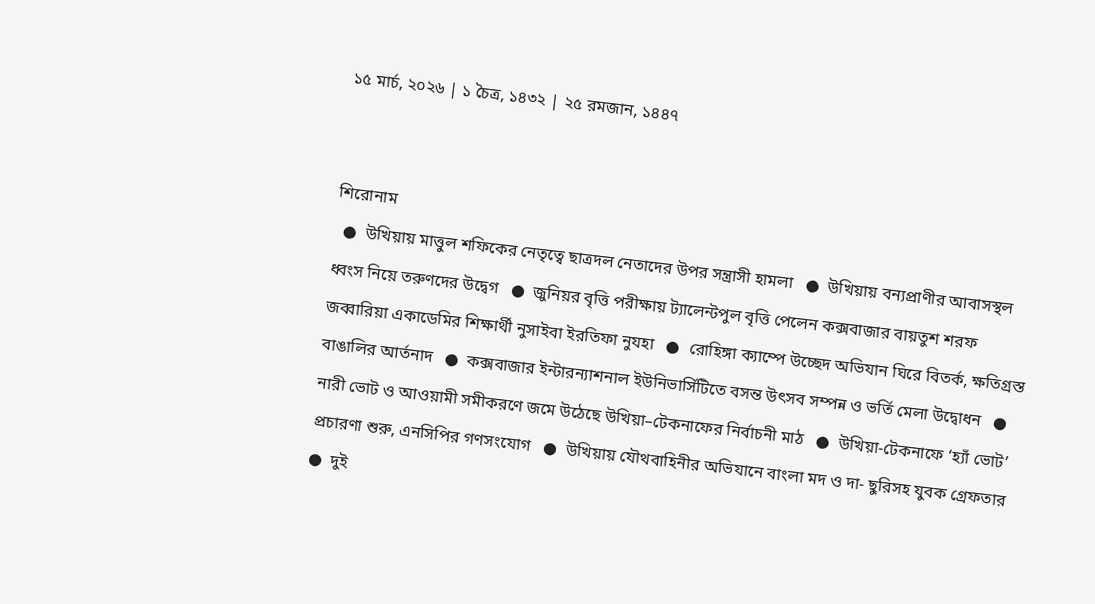১৫ মার্চ, ২০২৬ | ১ চৈত্র, ১৪৩২ | ২৫ রমজান, ১৪৪৭


শিরোনাম
  ●  উখিয়ায় মাত্তুল শফিকের নেতৃত্বে ছাত্রদল নেতাদের উপর সন্ত্রাসী হামলা   ●  উখিয়ায় বন্যপ্রাণীর আবাসস্থল ধ্বংস নিয়ে তরুণদের উদ্বেগ   ●  জুনিয়র বৃত্তি পরীক্ষায় ট্যালেন্টপুল বৃত্তি পেলেন কক্সবাজার বায়তুশ শরফ জব্বারিয়া একাডেমির শিক্ষার্থী নুসাইবা ইরতিফা নুযহা   ●  রোহিঙ্গা ক্যাম্পে উচ্ছেদ অভিযান ঘিরে বিতর্ক, ক্ষতিগ্রস্ত বাঙালির আর্তনাদ   ●  কক্সবাজার ইন্টারন্যাশনাল ইউনিভার্সিটিতে বসন্ত উৎসব সম্পন্ন ও ভর্তি মেলা উদ্বোধন   ●  নারী ভোট ও আওয়ামী সমীকরণে জমে উঠেছে উখিয়া–টেকনাফের নির্বাচনী মাঠ   ●  উখিয়া-টেকনাফে ‘হ্যাঁ ভোট’ প্রচারণা শুরু, এনসিপির গণসংযোগ   ●  উখিয়ায় যৌথবাহিনীর অভিযানে বাংলা মদ ও দা- ছুরিসহ যুবক গ্রেফতার   ●  দুই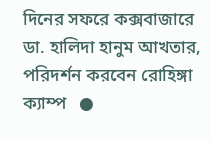দিনের সফরে কক্সবাজারে ডা. হালিদা হানুম আখতার, পরিদর্শন করবেন রোহিঙ্গা ক্যাম্প   ●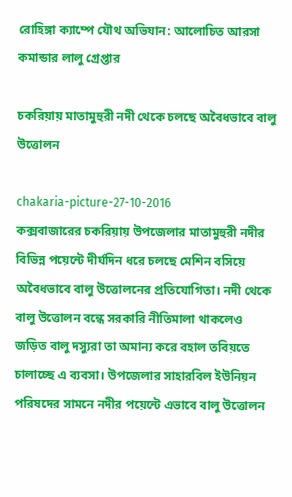রোহিঙ্গা ক্যাম্পে যৌথ অভিযান: আলোচিত আরসা কমান্ডার লালু গ্রেপ্তার

চকরিয়ায় মাতামুহুরী নদী থেকে চলছে অবৈধভাবে বালু উত্তোলন

chakaria-picture-27-10-2016
কক্সবাজারের চকরিয়ায় উপজেলার মাতামুহুরী নদীর বিভিন্ন পয়েন্টে দীর্ঘদিন ধরে চলছে মেশিন বসিয়ে অবৈধভাবে বালু উত্তোলনের প্রতিযোগিতা। নদী থেকে বালু উত্তোলন বন্ধে সরকারি নীতিমালা থাকলেও জড়িত বালু দস্যুরা তা অমান্য করে বহাল তবিয়তে চালাচ্ছে এ ব্যবসা। উপজেলার সাহারবিল ইউনিয়ন পরিষদের সামনে নদীর পয়েন্টে এভাবে বালু উত্তোলন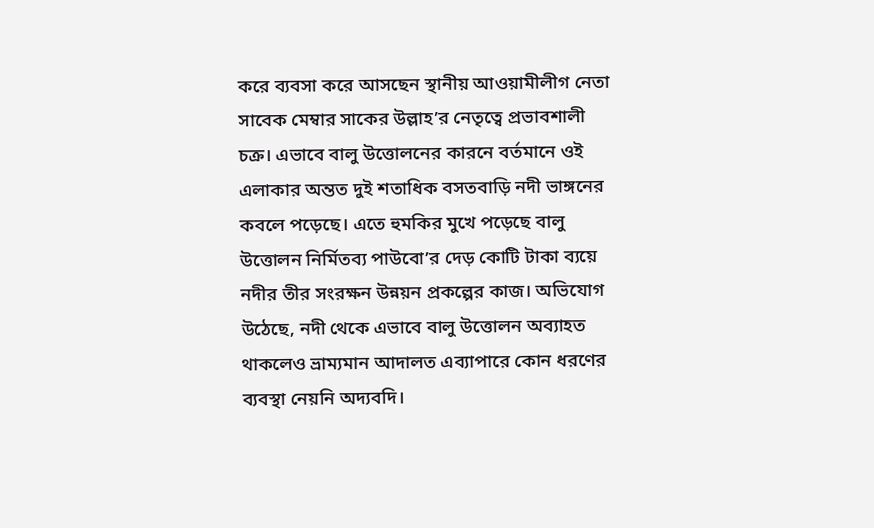করে ব্যবসা করে আসছেন স্থানীয় আওয়ামীলীগ নেতা সাবেক মেম্বার সাকের উল্লাহ’র নেতৃত্বে প্রভাবশালী চক্র। এভাবে বালু উত্তোলনের কারনে বর্তমানে ওই এলাকার অন্তত দুই শতাধিক বসতবাড়ি নদী ভাঙ্গনের কবলে পড়েছে। এতে হুমকির মুখে পড়েছে বালু উত্তোলন নির্মিতব্য পাউবো’র দেড় কোটি টাকা ব্যয়ে নদীর তীর সংরক্ষন উন্নয়ন প্রকল্পের কাজ। অভিযোগ উঠেছে, নদী থেকে এভাবে বালু উত্তোলন অব্যাহত থাকলেও ভ্রাম্যমান আদালত এব্যাপারে কোন ধরণের ব্যবস্থা নেয়নি অদ্যবদি।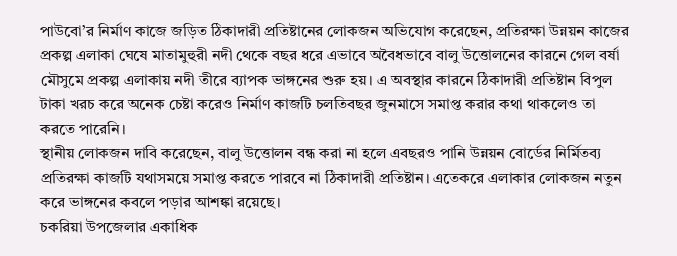পাউবো’র নির্মাণ কাজে জড়িত ঠিকাদারী প্রতিষ্টানের লোকজন অভিযোগ করেছেন, প্রতিরক্ষা উন্নয়ন কাজের প্রকল্প এলাকা ঘেষে মাতামুহুরী নদী থেকে বছর ধরে এভাবে অবৈধভাবে বালু উত্তোলনের কারনে গেল বর্ষা মৌসুমে প্রকল্প এলাকায় নদী তীরে ব্যাপক ভাঙ্গনের শুরু হয়। এ অবস্থার কারনে ঠিকাদারী প্রতিষ্টান বিপুল টাকা খরচ করে অনেক চেষ্টা করেও নির্মাণ কাজটি চলতিবছর জুনমাসে সমাপ্ত করার কথা থাকলেও তা করতে পারেনি।
স্থানীয় লোকজন দাবি করেছেন, বালু উত্তোলন বন্ধ করা না হলে এবছরও পানি উন্নয়ন বোর্ডের নির্মিতব্য প্রতিরক্ষা কাজটি যথাসময়ে সমাপ্ত করতে পারবে না ঠিকাদারী প্রতিষ্টান। এতেকরে এলাকার লোকজন নতুন করে ভাঙ্গনের কবলে পড়ার আশঙ্কা রয়েছে।
চকরিয়া উপজেলার একাধিক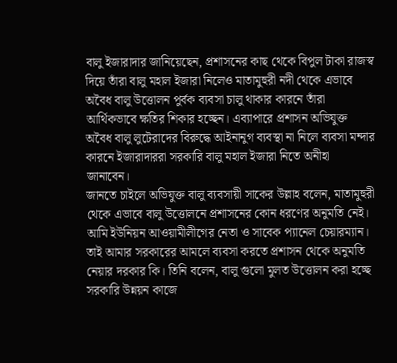বালু ইজারাদার জানিয়েছেন, প্রশাসনের কাছ থেকে বিপুল টাকা রাজস্ব দিয়ে তাঁরা বালু মহাল ইজারা নিলেও মাতামুহুরী নদী থেকে এভাবে অবৈধ বালু উত্তোলন পুর্বক ব্যবসা চালু থাকার কারনে তাঁরা আর্থিকভাবে ক্ষতির শিকার হচ্ছেন। এব্যাপারে প্রশাসন অভিযুক্ত অবৈধ বালু লুটেরাদের বিরুদ্ধে আইনানুগ ব্যবস্থা না নিলে ব্যবসা মন্দার কারনে ইজারাদাররা সরকারি বালু মহাল ইজারা নিতে অনীহা জানাবেন।
জানতে চাইলে অভিযুক্ত বালু ব্যবসায়ী সাকের উল্লাহ বলেন, মাতামুহুরী থেকে এভাবে বালু উত্তোলনে প্রশাসনের কোন ধরণের অনুমতি নেই। আমি ইউনিয়ন আওয়ামীলীগের নেতা ও সাবেক প্যানেল চেয়ারম্যান। তাই আমার সরকারের আমলে ব্যবসা করতে প্রশাসন থেকে অনুমতি নেয়ার দরকার কি। তিনি বলেন, বালু গুলো মুলত উত্তোলন করা হচ্ছে সরকারি উন্নয়ন কাজে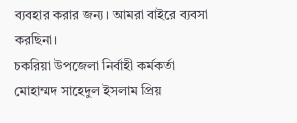ব্যবহার করার জন্য। আমরা বাইরে ব্যবসা করছিনা।
চকরিয়া উপজেলা নির্বাহী কর্মকর্তা মোহাম্মদ সাহেদুল ইসলাম প্রিয়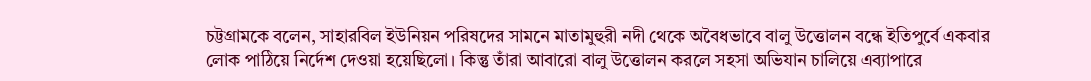চট্টগ্রামকে বলেন, সাহারবিল ইউনিয়ন পরিষদের সামনে মাতামুহুরী নদী থেকে অবৈধভাবে বালু উত্তোলন বন্ধে ইতিপুর্বে একবার লোক পাঠিয়ে নির্দেশ দেওয়া হয়েছিলো। কিন্তু তাঁরা আবারো বালু উত্তোলন করলে সহসা অভিযান চালিয়ে এব্যাপারে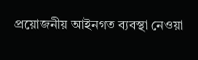প্রয়োজনীয় আইনগত ব্যবস্থা নেওয়া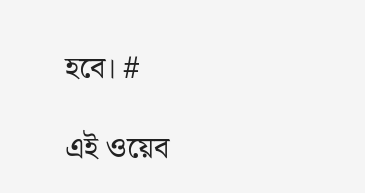হবে। #

এই ওয়েব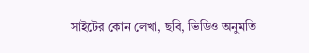সাইটের কোন লেখা, ছবি, ভিডিও অনুমতি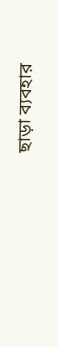ছাড়া ব্যবহার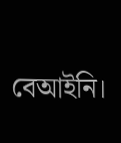বেআইনি।